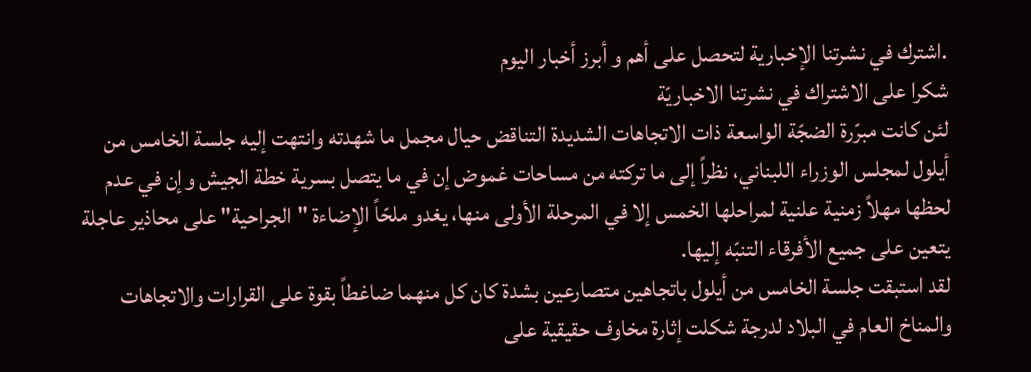.اشترك في نشرتنا الإخبارية لتحصل على أهم و أبرز أخبار اليوم
شكرا على الاشتراك في نشرتنا الاخباريّة
لئن كانت مبرّرة الضجّة الواسعة ذات الاتجاهات الشديدة التناقض حيال مجمل ما شهدته وانتهت إليه جلسة الخامس من أيلول لمجلس الوزراء اللبناني، نظراً إلى ما تركته من مساحات غموض إن في ما يتصل بسرية خطة الجيش وإن في عدم لحظها مهلاً زمنية علنية لمراحلها الخمس إلا في المرحلة الأولى منها، يغدو ملحّاً الإضاءة "الجراحية" على محاذير عاجلة يتعين على جميع الأفرقاء التنبّه إليها.
لقد استبقت جلسة الخامس من أيلول باتجاهين متصارعين بشدة كان كل منهما ضاغطاً بقوة على القرارات والاتجاهات والمناخ العام في البلاد لدرجة شكلت إثارة مخاوف حقيقية على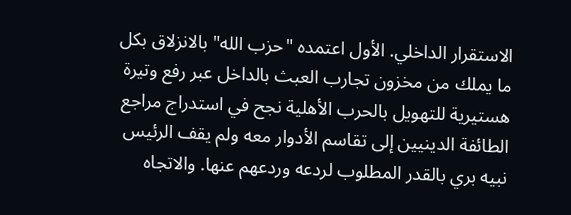الاستقرار الداخلي. الأول اعتمده "حزب الله" بالانزلاق بكل ما يملك من مخزون تجارب العبث بالداخل عبر رفع وتيرة هستيرية للتهويل بالحرب الأهلية نجح في استدراج مراجع الطائفة الدينيين إلى تقاسم الأدوار معه ولم يقف الرئيس نبيه بري بالقدر المطلوب لردعه وردعهم عنها. والاتجاه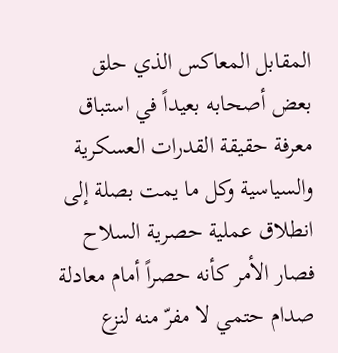المقابل المعاكس الذي حلق بعض أصحابه بعيداً في استباق معرفة حقيقة القدرات العسكرية والسياسية وكل ما يمت بصلة إلى انطلاق عملية حصرية السلاح فصار الأمر كأنه حصراً أمام معادلة صدام حتمي لا مفرّ منه لنزع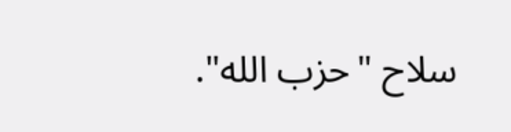سلاح "حزب الله".